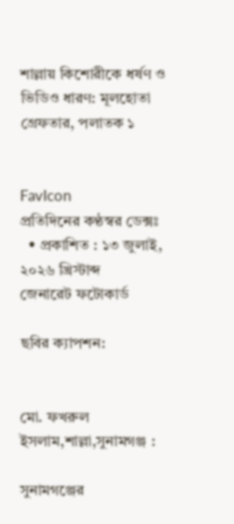শাল্লায় কিশোরীকে ধর্ষণ ও ভিডিও ধারণ: মূলহোতা গ্রেফতার, পলাতক ১


FavIcon
প্রতিদিনের কণ্ঠস্বর ডেক্সঃ
  • প্রকাশিত : ১৩ জুলাই, ২০২৬ খ্রিস্টাব্দ
জেনারেট ফটোকার্ড

ছবির ক্যাপশন:


মো. ফখরুল ইসলাম,শাল্লা,সুনামগঞ্জ :

সুনামগঞ্জের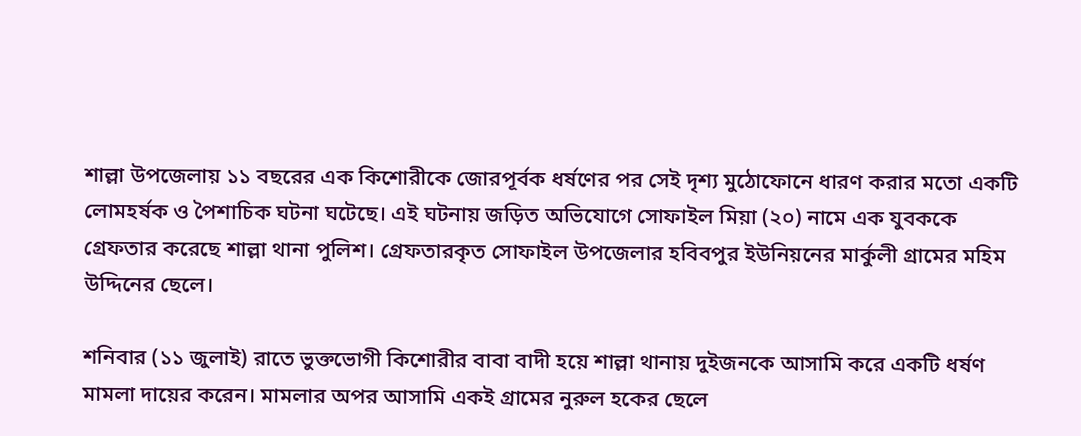শাল্লা উপজেলায় ১১ বছরের এক কিশোরীকে জোরপূর্বক ধর্ষণের পর সেই দৃশ্য মুঠোফোনে ধারণ করার মতো একটি লোমহর্ষক ও পৈশাচিক ঘটনা ঘটেছে। এই ঘটনায় জড়িত অভিযোগে সোফাইল মিয়া (২০) নামে এক যুবককে গ্রেফতার করেছে শাল্লা থানা পুলিশ। গ্রেফতারকৃত সোফাইল উপজেলার হবিবপুর ইউনিয়নের মার্কুলী গ্রামের মহিম উদ্দিনের ছেলে।

শনিবার (১১ জুলাই) রাতে ভুক্তভোগী কিশোরীর বাবা বাদী হয়ে শাল্লা থানায় দুইজনকে আসামি করে একটি ধর্ষণ মামলা দায়ের করেন। মামলার অপর আসামি একই গ্রামের নুরুল হকের ছেলে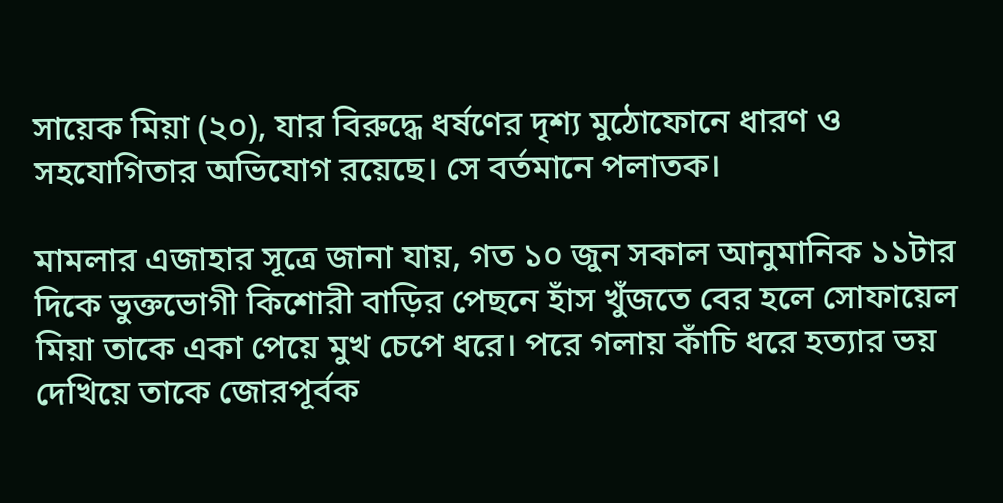সায়েক মিয়া (২০), যার বিরুদ্ধে ধর্ষণের দৃশ্য মুঠোফোনে ধারণ ও সহযোগিতার অভিযোগ রয়েছে। সে বর্তমানে পলাতক।

মামলার এজাহার সূত্রে জানা যায়, গত ১০ জুন সকাল আনুমানিক ১১টার দিকে ভুক্তভোগী কিশোরী বাড়ির পেছনে হাঁস খুঁজতে বের হলে সোফায়েল মিয়া তাকে একা পেয়ে মুখ চেপে ধরে। পরে গলায় কাঁচি ধরে হত্যার ভয় দেখিয়ে তাকে জোরপূর্বক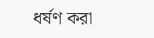ধর্ষণ করা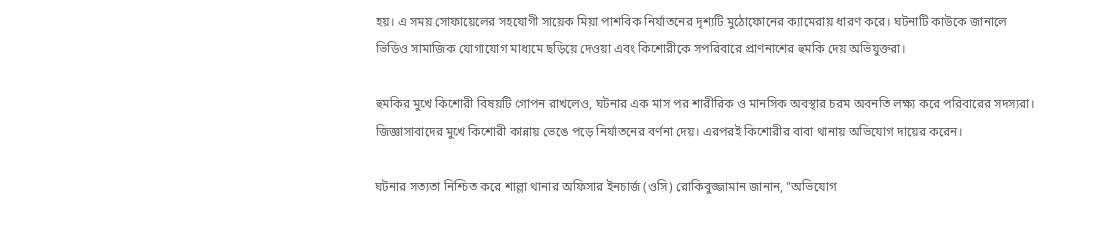হয়। এ সময় সোফায়েলের সহযোগী সায়েক মিয়া পাশবিক নির্যাতনের দৃশ্যটি মুঠোফোনের ক্যামেরায় ধারণ করে। ঘটনাটি কাউকে জানালে ভিডিও সামাজিক যোগাযোগ মাধ্যমে ছড়িয়ে দেওয়া এবং কিশোরীকে সপরিবারে প্রাণনাশের হুমকি দেয় অভিযুক্তরা।

হুমকির মুখে কিশোরী বিষয়টি গোপন রাখলেও, ঘটনার এক মাস পর শারীরিক ও মানসিক অবস্থার চরম অবনতি লক্ষ্য করে পরিবারের সদস্যরা। জিজ্ঞাসাবাদের মুখে কিশোরী কান্নায় ভেঙে পড়ে নির্যাতনের বর্ণনা দেয়। এরপরই কিশোরীর বাবা থানায় অভিযোগ দায়ের করেন।

ঘটনার সত্যতা নিশ্চিত করে শাল্লা থানার অফিসার ইনচার্জ (ওসি) রোকিবুজ্জামান জানান, "অভিযোগ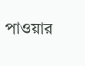পাওয়ার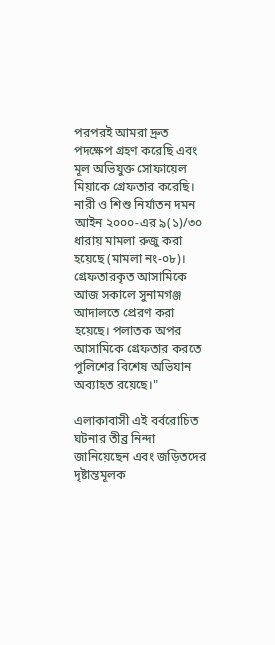পরপরই আমরা দ্রুত পদক্ষেপ গ্রহণ করেছি এবং মূল অভিযুক্ত সোফায়েল মিয়াকে গ্রেফতার করেছি। নারী ও শিশু নির্যাতন দমন আইন ২০০০-এর ৯(১)/৩০ ধারায় মামলা রুজু করা হয়েছে (মামলা নং-০৮)। গ্রেফতারকৃত আসামিকে আজ সকালে সুনামগঞ্জ আদালতে প্রেরণ করা হয়েছে। পলাতক অপর আসামিকে গ্রেফতার করতে পুলিশের বিশেষ অভিযান অব্যাহত রয়েছে।"

এলাকাবাসী এই বর্বরোচিত ঘটনার তীব্র নিন্দা জানিয়েছেন এবং জড়িতদের দৃষ্টান্তমূলক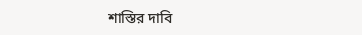শাস্তির দাবি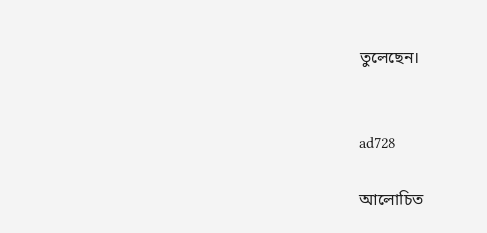তুলেছেন।


ad728

আলোচিত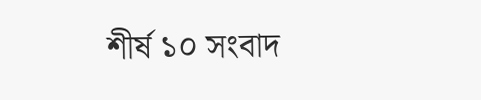শীর্ষ ১০ সংবাদ